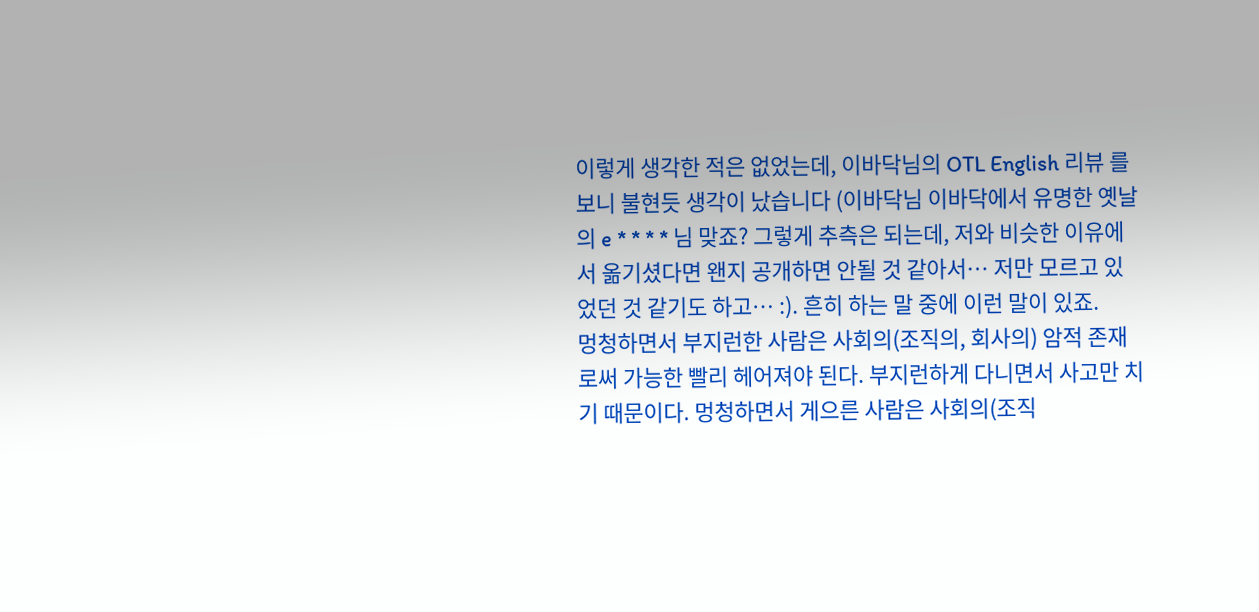이렇게 생각한 적은 없었는데, 이바닥님의 OTL English 리뷰 를 보니 불현듯 생각이 났습니다 (이바닥님 이바닥에서 유명한 옛날의 e * * * * 님 맞죠? 그렇게 추측은 되는데, 저와 비슷한 이유에서 옮기셨다면 왠지 공개하면 안될 것 같아서… 저만 모르고 있었던 것 같기도 하고… :). 흔히 하는 말 중에 이런 말이 있죠.
멍청하면서 부지런한 사람은 사회의(조직의, 회사의) 암적 존재로써 가능한 빨리 헤어져야 된다. 부지런하게 다니면서 사고만 치기 때문이다. 멍청하면서 게으른 사람은 사회의(조직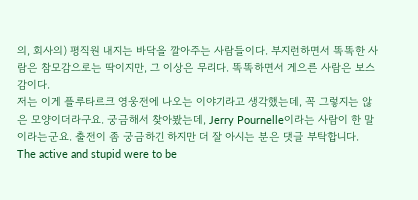의, 회사의) 평직원 내지는 바닥을 깔아주는 사람들이다. 부지런하면서 똑똑한 사람은 참모감으로는 딱이지만, 그 이상은 무리다. 똑똑하면서 게으른 사람은 보스감이다.
저는 이게 플루타르크 영웅전에 나오는 이야기라고 생각했는데, 꼭 그렇지는 않은 모양이더라구요. 궁금해서 찾아봤는데, Jerry Pournelle이라는 사람이 한 말이라는군요. 출전이 좀 궁금하긴 하지만 더 잘 아시는 분은 댓글 부탁합니다.
The active and stupid were to be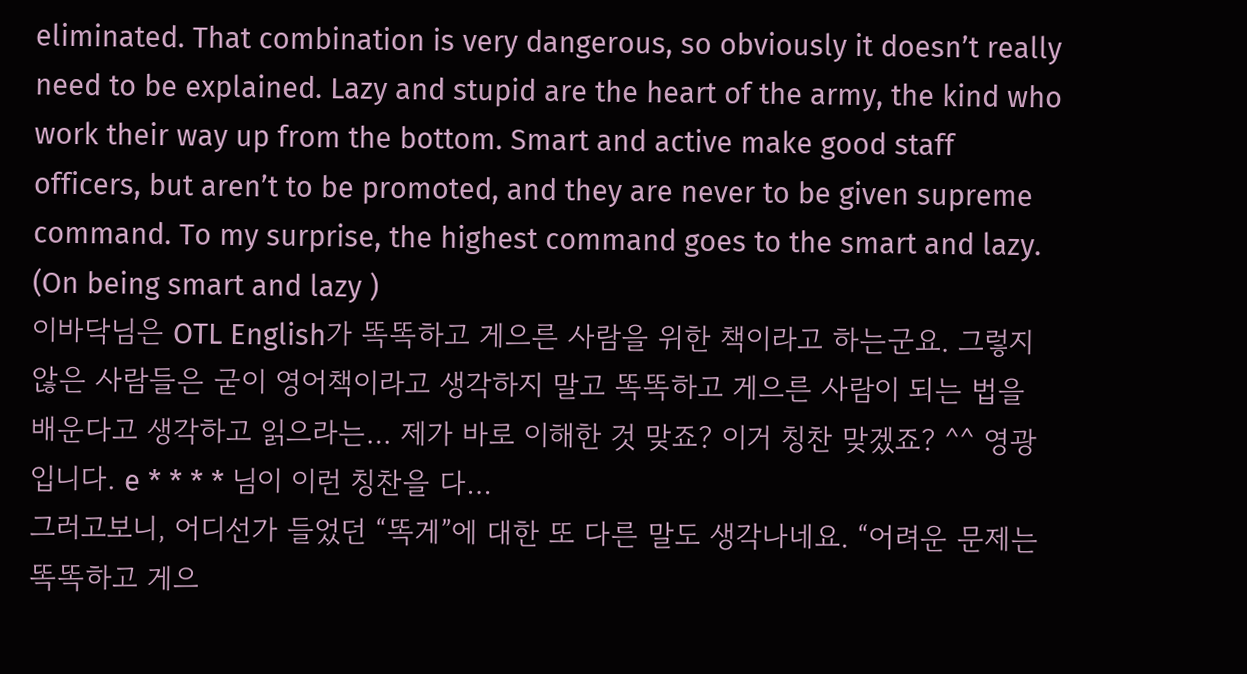eliminated. That combination is very dangerous, so obviously it doesn’t really need to be explained. Lazy and stupid are the heart of the army, the kind who work their way up from the bottom. Smart and active make good staff officers, but aren’t to be promoted, and they are never to be given supreme command. To my surprise, the highest command goes to the smart and lazy. (On being smart and lazy )
이바닥님은 OTL English가 똑똑하고 게으른 사람을 위한 책이라고 하는군요. 그렇지 않은 사람들은 굳이 영어책이라고 생각하지 말고 똑똑하고 게으른 사람이 되는 법을 배운다고 생각하고 읽으라는… 제가 바로 이해한 것 맞죠? 이거 칭찬 맞겠죠? ^^ 영광입니다. e * * * * 님이 이런 칭찬을 다…
그러고보니, 어디선가 들었던 “똑게”에 대한 또 다른 말도 생각나네요. “어려운 문제는 똑똑하고 게으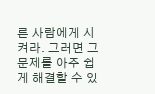른 사람에게 시켜라. 그러면 그 문제를 아주 쉽게 해결할 수 있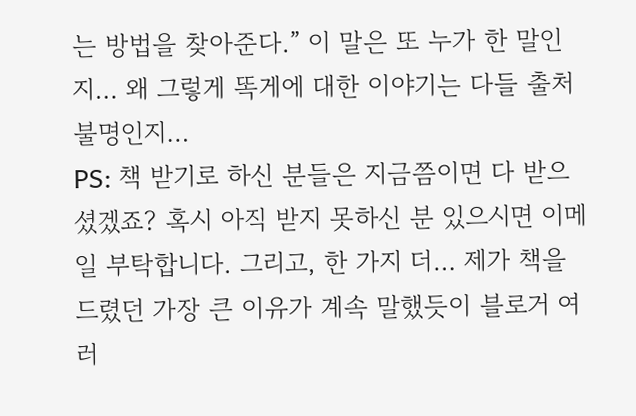는 방법을 찾아준다.” 이 말은 또 누가 한 말인지… 왜 그렇게 똑게에 대한 이야기는 다들 출처불명인지…
PS: 책 받기로 하신 분들은 지금쯤이면 다 받으셨겠죠? 혹시 아직 받지 못하신 분 있으시면 이메일 부탁합니다. 그리고, 한 가지 더… 제가 책을 드렸던 가장 큰 이유가 계속 말했듯이 블로거 여러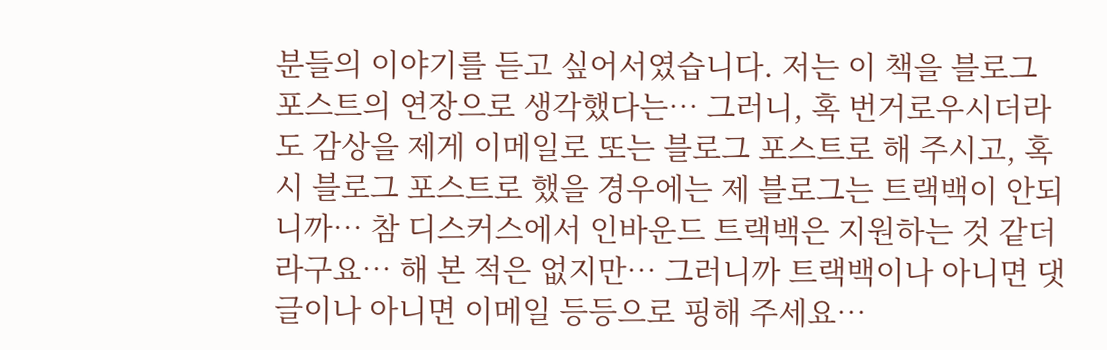분들의 이야기를 듣고 싶어서였습니다. 저는 이 책을 블로그 포스트의 연장으로 생각했다는… 그러니, 혹 번거로우시더라도 감상을 제게 이메일로 또는 블로그 포스트로 해 주시고, 혹시 블로그 포스트로 했을 경우에는 제 블로그는 트랙백이 안되니까… 참 디스커스에서 인바운드 트랙백은 지원하는 것 같더라구요… 해 본 적은 없지만… 그러니까 트랙백이나 아니면 댓글이나 아니면 이메일 등등으로 핑해 주세요…